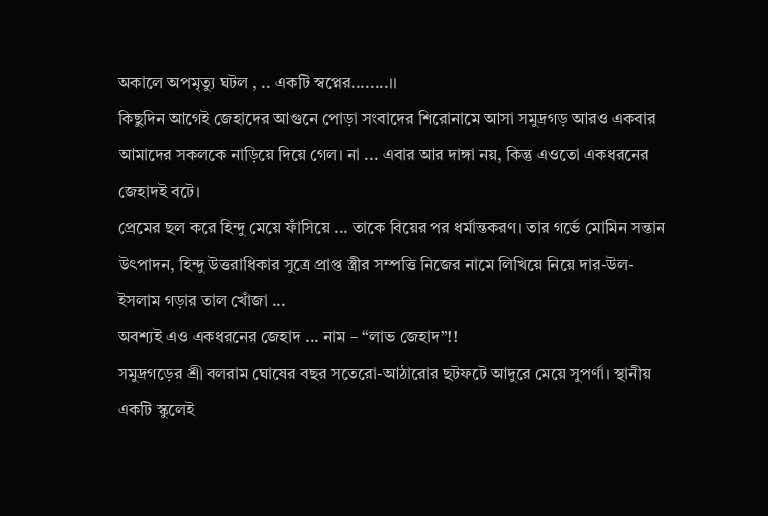অকালে অপমৃত্যু ঘটল , .. একটি স্বপ্নের........।।
কিছুদিন আগেই জেহাদের আগুনে পোড়া সংবাদের শিরোনামে আসা সমুদ্রগড় আরও একবার আমাদের সকলকে নাড়িয়ে দিয়ে গেল। না ... এবার আর দাঙ্গা নয়, কিন্তু এওতো একধরনের জেহাদই বটে।
প্রেমের ছল করে হিন্দু মেয়ে ফাঁসিয়ে ... তাকে বিয়ের পর ধর্মান্তকরণ। তার গর্ভে মোমিন সন্তান উৎপাদন, হিন্দু উত্তরাধিকার সুত্রে প্রাপ্ত স্ত্রীর সম্পত্তি নিজের নামে লিখিয়ে নিয়ে দার-উল-ইসলাম গড়ার তাল খোঁজা ...
অবশ্যই এও একধরনের জেহাদ ... নাম – “লাভ জেহাদ”!!
সমুদ্রগড়ের শ্রী বলরাম ঘোষের বছর সতেরো-আঠারোর ছটফটে আদুরে মেয়ে সুপর্ণা। স্থানীয় একটি স্কুলেই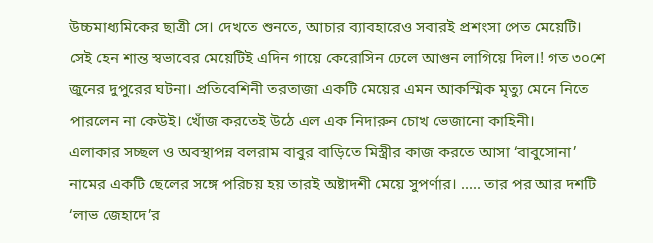উচ্চমাধ্যমিকের ছাত্রী সে। দেখতে শুনতে, আচার ব্যাবহারেও সবারই প্রশংসা পেত মেয়েটি। সেই হেন শান্ত স্বভাবের মেয়েটিই এদিন গায়ে কেরোসিন ঢেলে আগুন লাগিয়ে দিল।! গত ৩০শে জুনের দুপুরের ঘটনা। প্রতিবেশিনী তরতাজা একটি মেয়ের এমন আকস্মিক মৃত্যু মেনে নিতে পারলেন না কেউই। খোঁজ করতেই উঠে এল এক নিদারুন চোখ ভেজানো কাহিনী।
এলাকার সচ্ছল ও অবস্থাপন্ন বলরাম বাবুর বাড়িতে মিস্ত্রীর কাজ করতে আসা ‘বাবুসোনা’ নামের একটি ছেলের সঙ্গে পরিচয় হয় তারই অষ্টাদশী মেয়ে সুপর্ণার। ..... তার পর আর দশটি ‘লাভ জেহাদে’র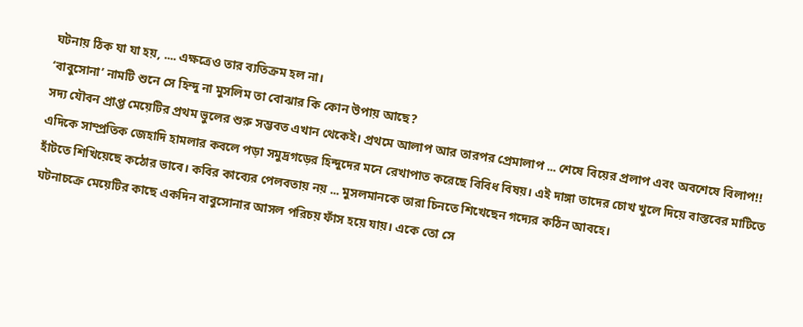ঘটনায় ঠিক যা যা হয়, .... এক্ষত্রেও তার ব্যতিক্রম হল না।
‘বাবুসোনা’ নামটি শুনে সে হিন্দু না মুসলিম তা বোঝার কি কোন উপায় আছে?
সদ্য যৌবন প্রাপ্ত মেয়েটির প্রথম ভুলের শুরু সম্ভবত এখান থেকেই। প্রথমে আলাপ আর তারপর প্রেমালাপ ... শেষে বিয়ের প্রলাপ এবং অবশেষে বিলাপ!!
এদিকে সাম্প্রতিক জেহাদি হামলার কবলে পড়া সমুদ্রগড়ের হিন্দুদের মনে রেখাপাত করেছে বিবিধ বিষয়। এই দাঙ্গা তাদের চোখ খুলে দিয়ে বাস্তবের মাটিতে হাঁটতে শিখিয়েছে কঠোর ভাবে। কবির কাব্যের পেলবতায় নয় ... মুসলমানকে তারা চিনতে শিখেছেন গদ্যের কঠিন আবহে।
ঘটনাচক্রে মেয়েটির কাছে একদিন বাবুসোনার আসল পরিচয় ফাঁস হয়ে যায়। একে তো সে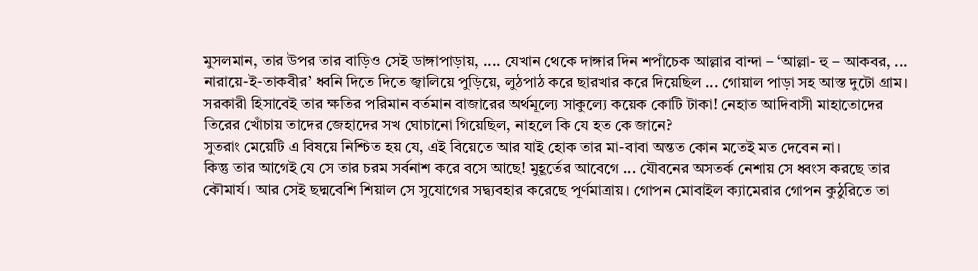মুসলমান, তার উপর তার বাড়িও সেই ডাঙ্গাপাড়ায়, .... যেখান থেকে দাঙ্গার দিন শপাঁচেক আল্লার বান্দা – ‘আল্লা- হু – আকবর, ... নারায়ে-ই-তাকবীর’ ধ্বনি দিতে দিতে জ্বালিয়ে পুড়িয়ে, লুঠপাঠ করে ছারখার করে দিয়েছিল ... গোয়াল পাড়া সহ আস্ত দুটো গ্রাম। সরকারী হিসাবেই তার ক্ষতির পরিমান বর্তমান বাজারের অর্থমূল্যে সাকুল্যে কয়েক কোটি টাকা! নেহাত আদিবাসী মাহাতোদের তিরের খোঁচায় তাদের জেহাদের সখ ঘোচানো গিয়েছিল, নাহলে কি যে হত কে জানে?
সুতরাং মেয়েটি এ বিষয়ে নিশ্চিত হয় যে, এই বিয়েতে আর যাই হোক তার মা-বাবা অন্তত কোন মতেই মত দেবেন না।
কিন্তু তার আগেই যে সে তার চরম সর্বনাশ করে বসে আছে! মুহূর্তের আবেগে ... যৌবনের অসতর্ক নেশায় সে ধ্বংস করছে তার কৌমার্য। আর সেই ছদ্মবেশি শিয়াল সে সুযোগের সদ্ব্যবহার করেছে পূর্ণমাত্রায়। গোপন মোবাইল ক্যামেরার গোপন কুঠুরিতে তা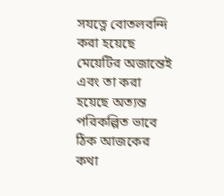সযত্নে বোতলবন্দি করা হয়েছে মেয়েটির অজান্তেই এবং তা করা হয়েছে অত্যন্ত পরিকল্পিত ভাবে ঠিক আজকের কথা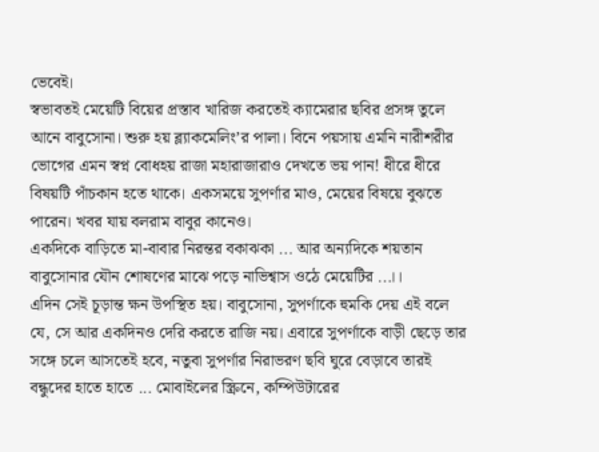ভেবেই।
স্বভাবতই মেয়েটি বিয়ের প্রস্তাব খারিজ করতেই ক্যামেরার ছবির প্রসঙ্গ তুলে আনে বাবুসোনা। শুরু হয় ব্ল্যাকমেলিং’র পালা। বিনে পয়সায় এমনি নারীশরীর ভোগের এমন স্বপ্ন বোধহয় রাজা মহারাজারাও দেখতে ভয় পান! ধীরে ধীরে বিষয়টি পাঁচকান হতে থাকে। একসময়ে সুপর্ণার মাও, মেয়ের বিষয়ে বুঝতে পারেন। খবর যায় বলরাম বাবুর কানেও।
একদিকে বাড়িতে মা-বাবার নিরন্তর বকাঝকা ... আর অন্যদিকে শয়তান বাবুসোনার যৌন শোষণের মাঝে পড়ে নাভিশ্বাস ওঠে মেয়েটির ...।।
এদিন সেই চূড়ান্ত ক্ষন উপস্থিত হয়। বাবুসোনা, সুপর্ণাকে হুমকি দেয় এই বলে যে, সে আর একদিনও দেরি করতে রাজি নয়। এবারে সুপর্ণাকে বাড়ী ছেড়ে তার সঙ্গে চলে আসতেই হবে, নতুবা সুপর্ণার নিরাভরণ ছবি ঘুরে বেড়াবে তারই বন্ধুদের হাতে হাতে ... মোবাইলের স্ক্রিনে, কম্পিউটারের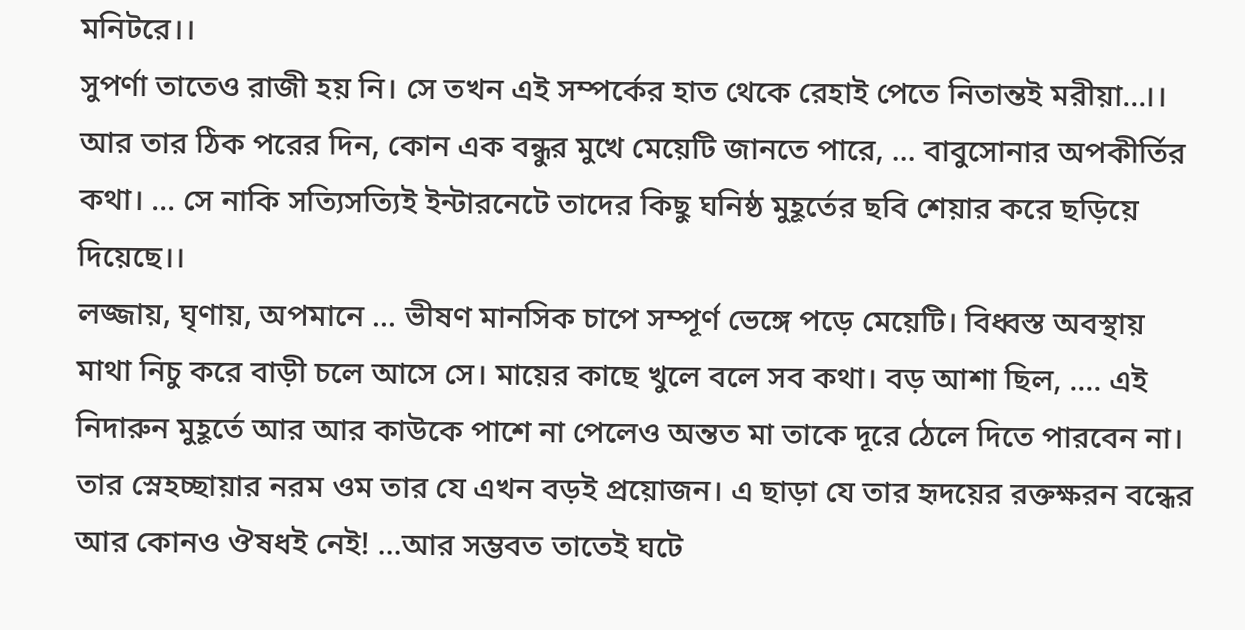মনিটরে।।
সুপর্ণা তাতেও রাজী হয় নি। সে তখন এই সম্পর্কের হাত থেকে রেহাই পেতে নিতান্তই মরীয়া...।। আর তার ঠিক পরের দিন, কোন এক বন্ধুর মুখে মেয়েটি জানতে পারে, ... বাবুসোনার অপকীর্তির কথা। ... সে নাকি সত্যিসত্যিই ইন্টারনেটে তাদের কিছু ঘনিষ্ঠ মুহূর্তের ছবি শেয়ার করে ছড়িয়ে দিয়েছে।।
লজ্জায়, ঘৃণায়, অপমানে ... ভীষণ মানসিক চাপে সম্পূর্ণ ভেঙ্গে পড়ে মেয়েটি। বিধ্বস্ত অবস্থায় মাথা নিচু করে বাড়ী চলে আসে সে। মায়ের কাছে খুলে বলে সব কথা। বড় আশা ছিল, .... এই নিদারুন মুহূর্তে আর আর কাউকে পাশে না পেলেও অন্তত মা তাকে দূরে ঠেলে দিতে পারবেন না। তার স্নেহচ্ছায়ার নরম ওম তার যে এখন বড়ই প্রয়োজন। এ ছাড়া যে তার হৃদয়ের রক্তক্ষরন বন্ধের আর কোনও ঔষধই নেই! ...আর সম্ভবত তাতেই ঘটে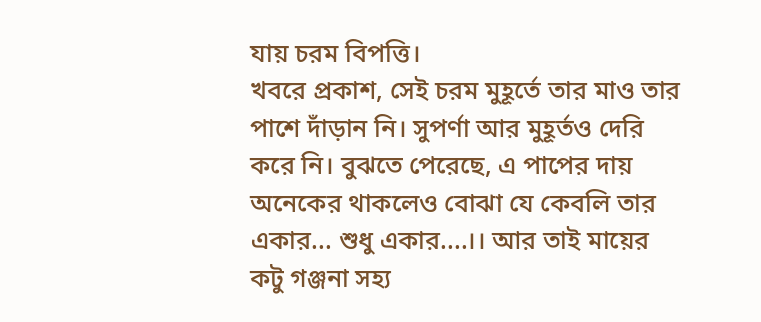যায় চরম বিপত্তি।
খবরে প্রকাশ, সেই চরম মুহূর্তে তার মাও তার পাশে দাঁড়ান নি। সুপর্ণা আর মুহূর্তও দেরি করে নি। বুঝতে পেরেছে, এ পাপের দায় অনেকের থাকলেও বোঝা যে কেবলি তার একার... শুধু একার....।। আর তাই মায়ের কটু গঞ্জনা সহ্য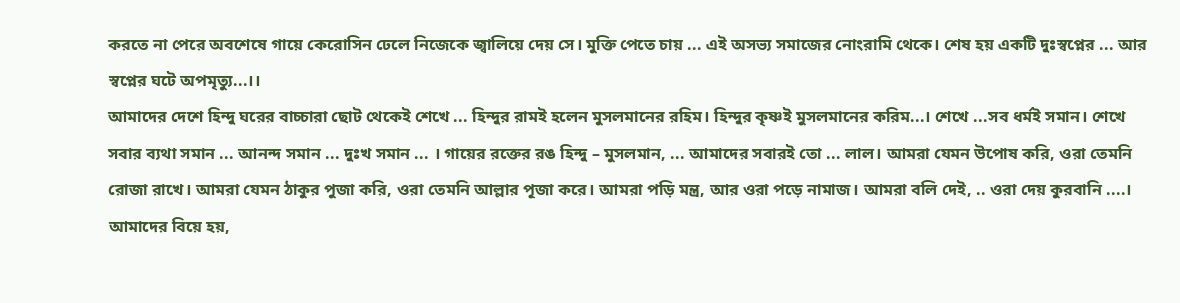করতে না পেরে অবশেষে গায়ে কেরোসিন ঢেলে নিজেকে জ্বালিয়ে দেয় সে। মুক্তি পেতে চায় ... এই অসভ্য সমাজের নোংরামি থেকে। শেষ হয় একটি দুঃস্বপ্নের ... আর স্বপ্নের ঘটে অপমৃত্যু...।।
আমাদের দেশে হিন্দু ঘরের বাচ্চারা ছোট থেকেই শেখে ... হিন্দুর রামই হলেন মুসলমানের রহিম। হিন্দুর কৃষ্ণই মুসলমানের করিম...। শেখে ...সব ধর্মই সমান। শেখে সবার ব্যথা সমান ... আনন্দ সমান ... দুঃখ সমান ... । গায়ের রক্তের রঙ হিন্দু – মুসলমান, ... আমাদের সবারই তো ... লাল। আমরা যেমন উপোষ করি, ওরা তেমনি রোজা রাখে। আমরা যেমন ঠাকুর পুজা করি, ওরা তেমনি আল্লার পূজা করে। আমরা পড়ি মন্ত্র, আর ওরা পড়ে নামাজ। আমরা বলি দেই, .. ওরা দেয় কুরবানি ....। আমাদের বিয়ে হয়,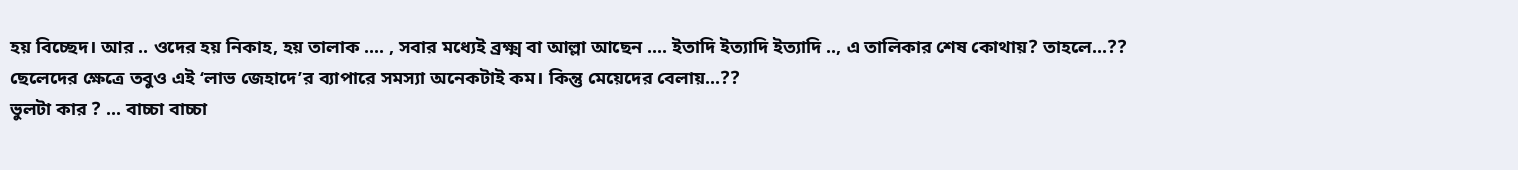হয় বিচ্ছেদ। আর .. ওদের হয় নিকাহ, হয় তালাক .... , সবার মধ্যেই ব্রক্ষ্ম বা আল্লা আছেন .... ইতাদি ইত্যাদি ইত্যাদি .., এ তালিকার শেষ কোথায়? তাহলে...??
ছেলেদের ক্ষেত্রে তবুও এই ‘লাভ জেহাদে’র ব্যাপারে সমস্যা অনেকটাই কম। কিন্তু মেয়েদের বেলায়...??
ভুলটা কার ? ... বাচ্চা বাচ্চা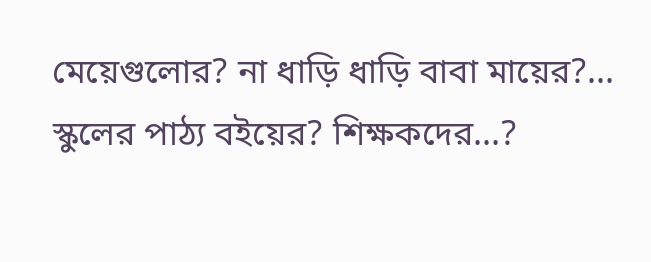মেয়েগুলোর? না ধাড়ি ধাড়ি বাবা মায়ের?... স্কুলের পাঠ্য বইয়ের? শিক্ষকদের...?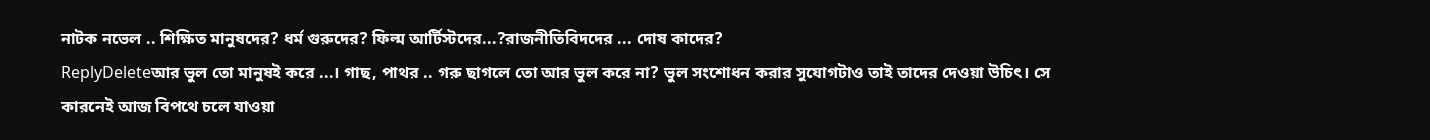নাটক নভেল .. শিক্ষিত মানুষদের? ধর্ম গুরুদের? ফিল্ম আর্টিস্টদের...?রাজনীতিবিদদের ... দোষ কাদের?
ReplyDeleteআর ভুল তো মানুষই করে ...। গাছ, পাথর .. গরু ছাগলে তো আর ভুল করে না? ভুল সংশোধন করার সুযোগটাও তাই তাদের দেওয়া উচিৎ। সে কারনেই আজ বিপথে চলে যাওয়া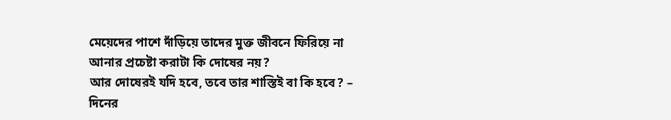মেয়েদের পাশে দাঁড়িয়ে তাদের মুক্ত জীবনে ফিরিয়ে না আনার প্রচেষ্টা করাটা কি দোষের নয়?
আর দোষেরই যদি হবে, তবে তার শাস্তিই বা কি হবে? – দিনের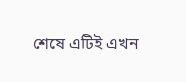শেষে এটিই এখন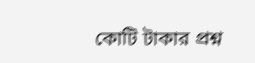কোটি টাকার প্রশ্ন